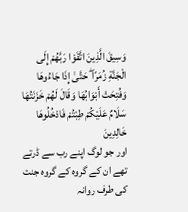وَسِيقَ الَّذِينَ اتَّقَوْا رَبَّهُمْ إِلَى الْجَنَّةِ زُمَرًا ۖ حَتَّىٰ إِذَا جَاءُوهَا وَفُتِحَتْ أَبْوَابُهَا وَقَالَ لَهُمْ خَزَنَتُهَا سَلَامٌ عَلَيْكُمْ طِبْتُمْ فَادْخُلُوهَا خَالِدِينَ
اور جو لوگ اپنے رب سے ڈرتے تھے ان کے گروہ کے گروہ جنت کی طرف روانہ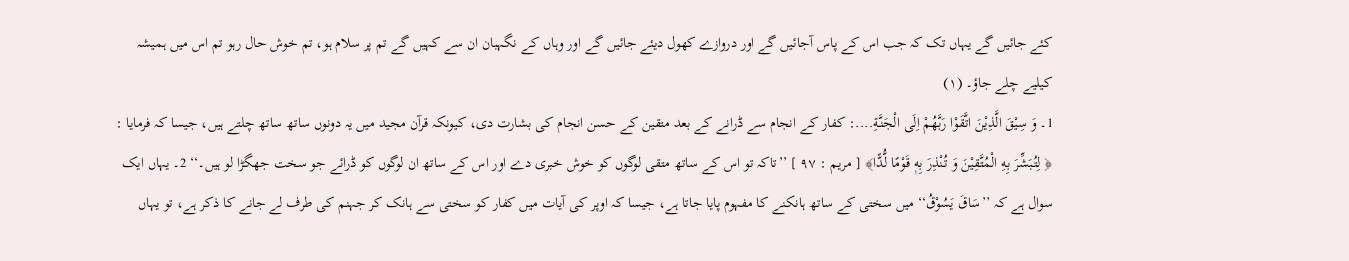کئے جائیں گے یہاں تک کہ جب اس کے پاس آجائیں گے اور دروازے کھول دیئے جائیں گے اور وہاں کے نگہبان ان سے کہیں گے تم پر سلام ہو، تم خوش حال رہو تم اس میں ہمیشہ کیلیے چلے جاؤ۔ (١)
1۔ وَ سِيْقَ الَّذِيْنَ اتَّقَوْا رَبَّهُمْ اِلَى الْجَنَّةِ....: کفار کے انجام سے ڈرانے کے بعد متقین کے حسن انجام کی بشارت دی، کیونکہ قرآن مجید میں یہ دونوں ساتھ ساتھ چلتے ہیں، جیسا کہ فرمایا : ﴿ لِتُبَشِّرَ بِهِ الْمُتَّقِيْنَ وَ تُنْذِرَ بِهٖ قَوْمًا لُّدًّا﴾ [ مریم : ۹۷ ] ’’تاکہ تو اس کے ساتھ متقی لوگوں کو خوش خبری دے اور اس کے ساتھ ان لوگوں کو ڈرائے جو سخت جھگڑا لو ہیں۔‘‘ 2۔ یہاں ایک سوال ہے کہ ’’سَاقَ يَسُوْقُ‘‘ میں سختی کے ساتھ ہانکنے کا مفہوم پایا جاتا ہے، جیسا کہ اوپر کی آیات میں کفار کو سختی سے ہانک کر جہنم کی طرف لے جانے کا ذکر ہے، تو یہاں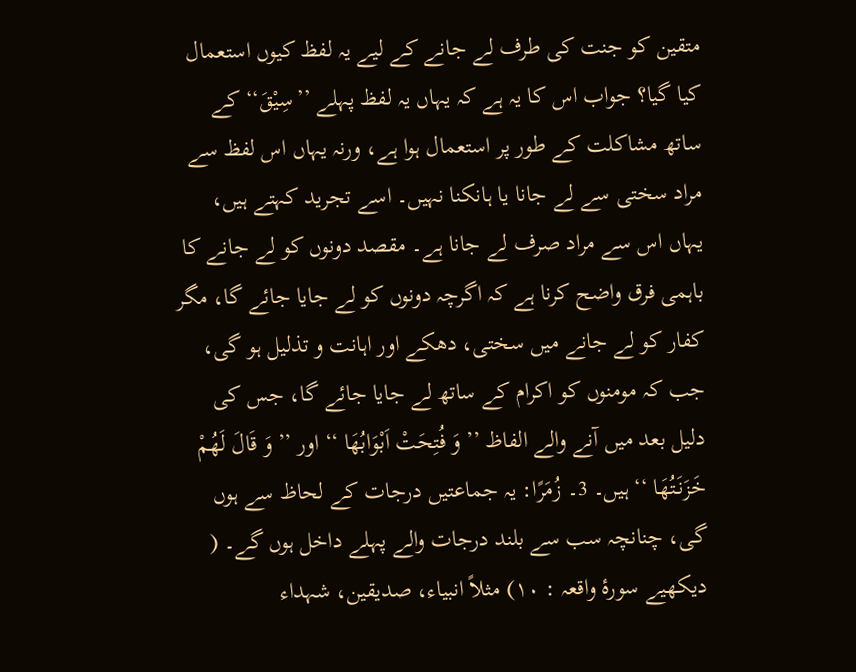متقین کو جنت کی طرف لے جانے کے لیے یہ لفظ کیوں استعمال کیا گیا؟ جواب اس کا یہ ہے کہ یہاں یہ لفظ پہلے ’’سِيْقَ‘‘ کے ساتھ مشاکلت کے طور پر استعمال ہوا ہے، ورنہ یہاں اس لفظ سے مراد سختی سے لے جانا یا ہانکنا نہیں۔ اسے تجرید کہتے ہیں، یہاں اس سے مراد صرف لے جانا ہے۔ مقصد دونوں کو لے جانے کا باہمی فرق واضح کرنا ہے کہ اگرچہ دونوں کو لے جایا جائے گا، مگر کفار کو لے جانے میں سختی، دھکے اور اہانت و تذلیل ہو گی، جب کہ مومنوں کو اکرام کے ساتھ لے جایا جائے گا، جس کی دلیل بعد میں آنے والے الفاظ ’’ وَ فُتِحَتْ اَبْوَابُهَا ‘‘ اور ’’ وَ قَالَ لَهُمْ خَزَنَتُهَا ‘‘ ہیں۔ 3۔ زُمَرًا: یہ جماعتیں درجات کے لحاظ سے ہوں گی، چنانچہ سب سے بلند درجات والے پہلے داخل ہوں گے۔ ( دیکھیے سورۂ واقعہ : ۱۰) مثلاً انبیاء، صدیقین، شہداء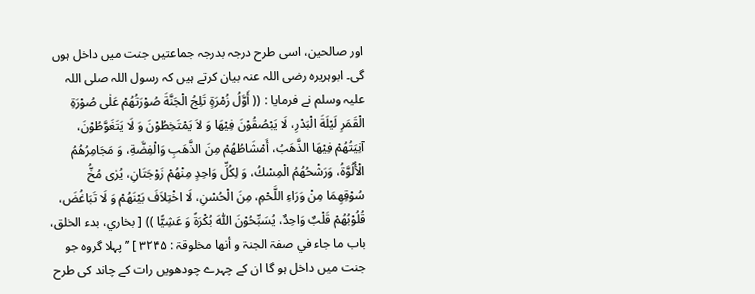اور صالحین، اسی طرح درجہ بدرجہ جماعتیں جنت میں داخل ہوں گی۔ ابوہریرہ رضی اللہ عنہ بیان کرتے ہیں کہ رسول اللہ صلی اللہ علیہ وسلم نے فرمایا : (( أَوَّلُ زُمْرَةٍ تَلِجُ الْجَنَّةَ صُوْرَتُهُمْ عَلٰی صُوْرَةِ الْقَمَرِ لَيْلَةَ الْبَدْرِ، لَا يَبْصُقُوْنَ فِيْهَا وَ لاَ يَمْتَخِطُوْنَ وَ لَا يَتَغَوَّطُوْنَ، آنِيَتُهُمْ فِيْهَا الذَّهَبُ، أَمْشَاطُهُمْ مِنَ الذَّهَبِ وَالْفِضَّةِ، وَ مَجَامِرُهُمُ الْأُلُوَّةُ، وَرَشْحُهُمُ الْمِسْكُ، وَ لِكُلِّ وَاحِدٍ مِنْهُمْ زَوْجَتَانِ، يُرٰی مُخُّ سُوْقِهِمَا مِنْ وَرَاءِ اللَّحْمِ، مِنَ الْحُسْنِ، لَا اخْتِلاَفَ بَيْنَهُمْ وَ لَا تَبَاغُضَ، قُلُوْبُهُمْ قَلْبٌ وَاحِدٌ، يُسَبِّحُوْنَ اللّٰهَ بُكْرَةً وَ عَشِيًّا )) [ بخاري، بدء الخلق، باب ما جاء في صفۃ الجنۃ و أنھا مخلوقۃ : ۳۲۴۵ ] ’’پہلا گروہ جو جنت میں داخل ہو گا ان کے چہرے چودھویں رات کے چاند کی طرح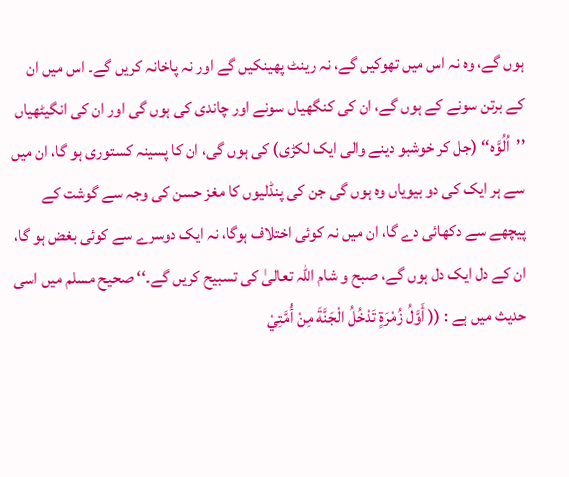ہوں گے، وہ نہ اس میں تھوکیں گے، نہ رینٹ پھینکیں گے اور نہ پاخانہ کریں گے۔ اس میں ان کے برتن سونے کے ہوں گے، ان کی کنگھیاں سونے اور چاندی کی ہوں گی اور ان کی انگیٹھیاں ’’اُلُوَّه‘‘ (جل کر خوشبو دینے والی ایک لکڑی) کی ہوں گی، ان کا پسینہ کستوری ہو گا، ان میں سے ہر ایک کی دو بیویاں وہ ہوں گی جن کی پنڈلیوں کا مغز حسن کی وجہ سے گوشت کے پیچھے سے دکھائی دے گا، ان میں نہ کوئی اختلاف ہوگا، نہ ایک دوسرے سے کوئی بغض ہو گا، ان کے دل ایک دل ہوں گے، صبح و شام اللہ تعالیٰ کی تسبیح کریں گے۔‘‘ صحیح مسلم میں اسی حدیث میں ہے : (( أَوَّلُ زُمْرَةٍ تَدْخُلُ الْجَنَّةَ مِنْ أُمَّتِيْ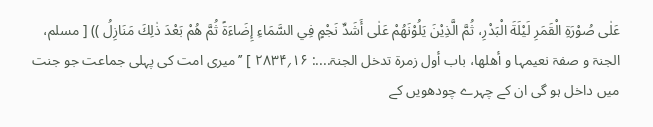عَلٰی صُوْرَةِ الْقَمَرِ لَيْلَةَ الْبَدْرِ، ثُمَّ الَّذِيْنَ يَلُوْنَهُمْ عَلٰی أَشَدِّ نَجْمٍ فِي السَّمَاءِ إِضَاءَةً ثُمَّ هُمْ بَعْدَ ذٰلِكَ مَنَازِلُ )) [ مسلم، الجنۃ و صفۃ نعیمہا و أھلھا، باب أول زمرۃ تدخل الجنۃ....: ۱۶؍۲۸۳۴ ] ’’میری امت کی پہلی جماعت جو جنت میں داخل ہو گی ان کے چہرے چودھویں کے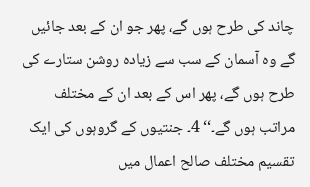چاند کی طرح ہوں گے، پھر جو ان کے بعد جائیں گے وہ آسمان کے سب سے زیادہ روشن ستارے کی طرح ہوں گے، پھر اس کے بعد ان کے مختلف مراتب ہوں گے۔‘‘ 4۔ جنتیوں کے گروہوں کی ایک تقسیم مختلف صالح اعمال میں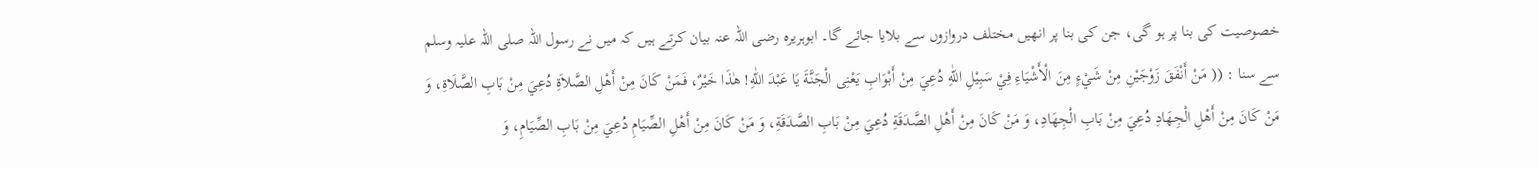خصوصیت کی بنا پر ہو گی، جن کی بنا پر انھیں مختلف دروازوں سے بلایا جائے گا۔ ابوہریرہ رضی اللہ عنہ بیان کرتے ہیں کہ میں نے رسول اللہ صلی اللہ علیہ وسلم سے سنا : (( مَنْ أَنْفَقَ زَوْجَيْنِ مِنْ شَيْءٍ مِنَ الْأَشْيَاءِ فِيْ سَبِيْلِ اللّٰهِ دُعِيَ مِنْ أَبْوَابِ يَعْنِی الْجَنَّةَ يَا عَبْدَ اللّٰهِ! هٰذَا خَيْرٌ، فَمَنْ كَانَ مِنْ أَهْلِ الصَّلاَةِ دُعِيَ مِنْ بَابِ الصَّلَاةِ، وَ مَنْ كَانَ مِنْ أَهْلِ الْجِهَادِ دُعِيَ مِنْ بَابِ الْجِهَادِ، وَ مَنْ كَانَ مِنْ أَهْلِ الصَّدَقَةِ دُعِيَ مِنْ بَابِ الصَّدَقَةِ، وَ مَنْ كَانَ مِنْ أَهْلِ الصِّيَامِ دُعِيَ مِنْ بَابِ الصِّيَامِ، وَ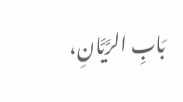بَابِ الرَّيَّانِ،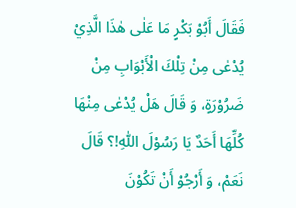فَقَالَ أَبُوْ بَكْرٍ مَا عَلٰی هٰذَا الَّذِيْ يُدْعٰی مِنْ تِلْكَ الْأَبْوَابِ مِنْ ضَرُوْرَةٍ، وَ قَالَ هَلْ يُدْعٰی مِنْهَا كُلِّهَا أَحَدٌ يَا رَسُوْلَ اللّٰهِ!؟ قَالَ نَعَمْ، وَ أَرْجُوْ أَنْ تَكُوْنَ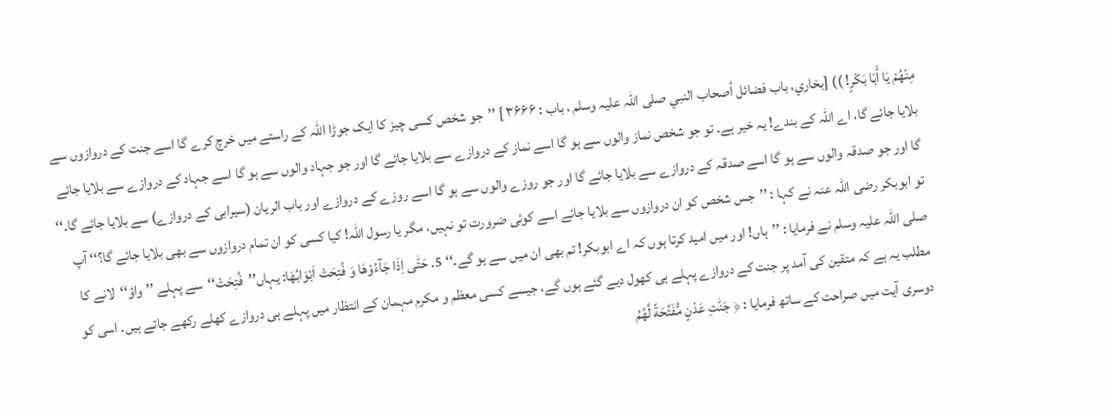مِنْهُمْ يَا أَبَا بَكْرٍ! )) [بخاري، باب فضائل أصحاب النبي صلی اللّٰہ علیہ وسلم ، باب : ۳۶۶۶ ] ’’جو شخص کسی چیز کا ایک جوڑا اللہ کے راستے میں خرچ کرے گا اسے جنت کے دروازوں سے بلایا جائے گا، اے اللہ کے بندے! یہ خیر ہے۔ تو جو شخص نماز والوں سے ہو گا اسے نماز کے دروازے سے بلایا جائے گا اور جو جہاد والوں سے ہو گا اسے جہاد کے دروازے سے بلایا جائے گا اور جو صدقہ والوں سے ہو گا اسے صدقہ کے دروازے سے بلایا جائے گا اور جو روزے والوں سے ہو گا اسے روزے کے دروازے اور باب الریان (سیرابی کے دروازے) سے بلایا جائے گا۔‘‘ تو ابوبکر رضی اللہ عنہ نے کہا : ’’جس شخص کو ان دروازوں سے بلایا جائے اسے کوئی ضرورت تو نہیں، مگر یا رسول اللہ! کیا کسی کو ان تمام دروازوں سے بھی بلایا جائے گا؟‘‘ آپ صلی اللہ علیہ وسلم نے فرمایا : ’’ہاں! اور میں امید کرتا ہوں کہ اے ابوبکر! تم بھی ان میں سے ہو گے۔‘‘ 5۔ حَتّٰى اِذَا جَآءُوْهَا وَ فُتِحَتْ اَبْوَابُهَا: یہاں’’فُتِحَتْ‘‘سے پہلے ’’واؤ‘‘لانے کا مطلب یہ ہے کہ متقین کی آمد پر جنت کے دروازے پہلے ہی کھول دیے گئے ہوں گے، جیسے کسی معظم و مکرم مہمان کے انتظار میں پہلے ہی دروازے کھلے رکھے جاتے ہیں۔ اسی کو دوسری آیت میں صراحت کے ساتھ فرمایا : ﴿ جَنّٰتِ عَدْنٍ مُّفَتَّحَةً لَّهُمُ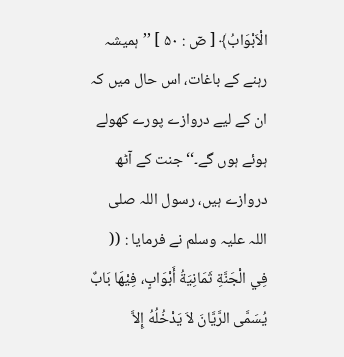الْاَبْوَابُ﴾ [ صٓ : ۵۰ ] ’’ہمیشہ رہنے کے باغات، اس حال میں کہ ان کے لیے دروازے پورے کھولے ہوئے ہوں گے۔‘‘ جنت کے آٹھ دروازے ہیں، رسول اللہ صلی اللہ علیہ وسلم نے فرمایا : (( فِي الْجَنَّةِ ثَمَانِيَةُ أَبْوَابٍ، فِيْهَا بَابٌ يُسَمَّی الرَّيَّانَ لاَ يَدْخُلُهُ إِلاَّ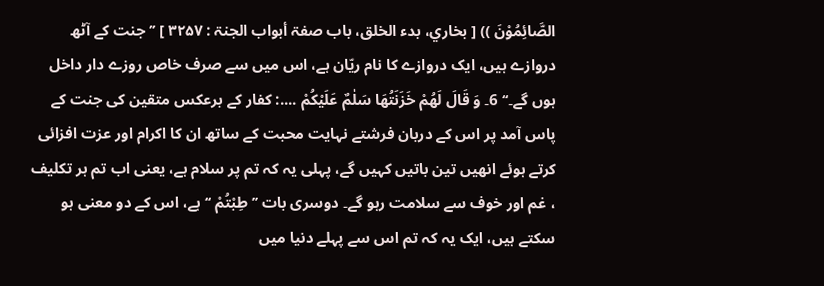الصَّائِمُوْنَ )) [ بخاري، بدء الخلق، باب صفۃ أبواب الجنۃ : ۳۲۵۷ ] ’’جنت کے آٹھ دروازے ہیں، ایک دروازے کا نام ریّان ہے، اس میں سے صرف خاص روزے دار داخل ہوں گے۔‘‘ 6۔ وَ قَالَ لَهُمْ خَزَنَتُهَا سَلٰمٌ عَلَيْكُمْ ....: کفار کے برعکس متقین کی جنت کے پاس آمد پر اس کے دربان فرشتے نہایت محبت کے ساتھ ان کا اکرام اور عزت افزائی کرتے ہوئے انھیں تین باتیں کہیں گے، پہلی یہ کہ تم پر سلام ہے، یعنی اب تم ہر تکلیف ، غم اور خوف سے سلامت رہو گے۔ دوسری بات ’’ طِبْتُمْ ‘‘ ہے، اس کے دو معنی ہو سکتے ہیں، ایک یہ کہ تم اس سے پہلے دنیا میں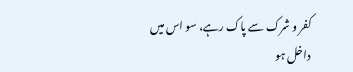کفر و شرک سے پاک رہے، سو اس میں داخل ہو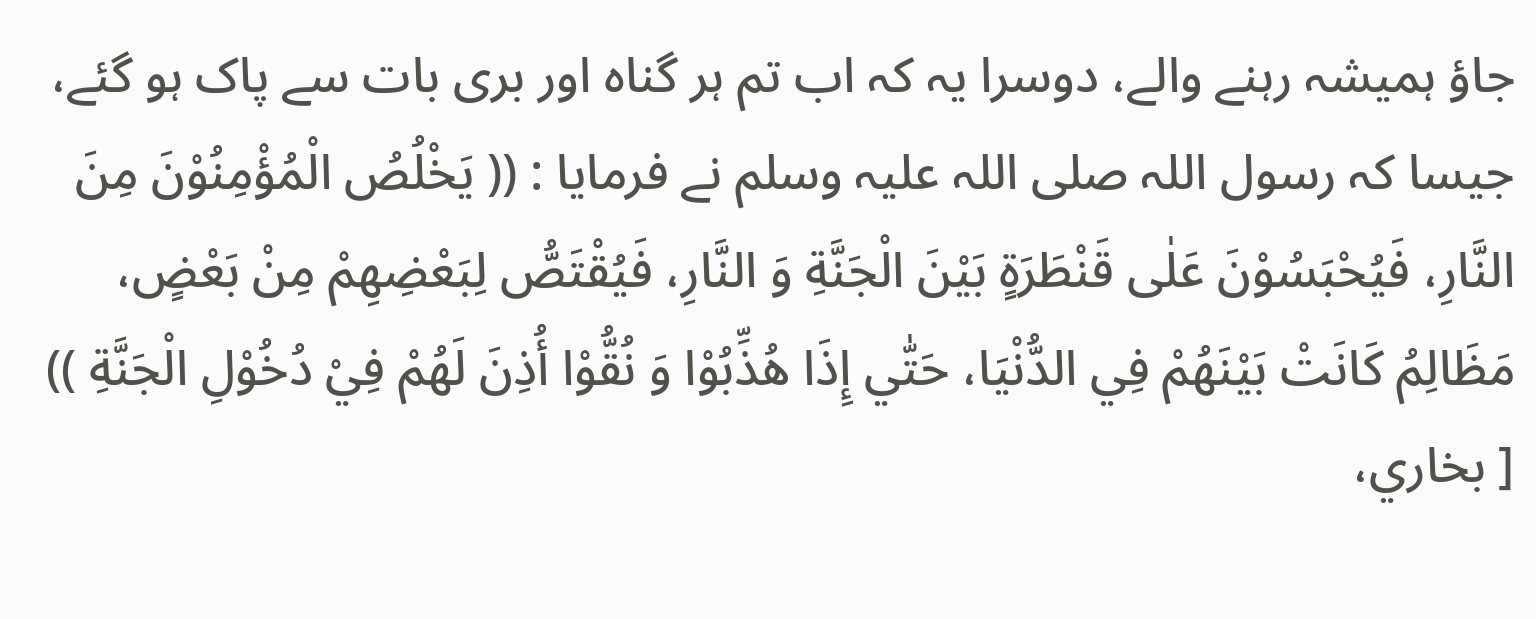جاؤ ہمیشہ رہنے والے، دوسرا یہ کہ اب تم ہر گناہ اور بری بات سے پاک ہو گئے، جیسا کہ رسول اللہ صلی اللہ علیہ وسلم نے فرمایا : (( يَخْلُصُ الْمُؤْمِنُوْنَ مِنَ النَّارِ، فَيُحْبَسُوْنَ عَلٰی قَنْطَرَةٍ بَيْنَ الْجَنَّةِ وَ النَّارِ، فَيُقْتَصُّ لِبَعْضِهِمْ مِنْ بَعْضٍ، مَظَالِمُ كَانَتْ بَيْنَهُمْ فِي الدُّنْيَا، حَتّٰي إِذَا هُذِّبُوْا وَ نُقُّوْا أُذِنَ لَهُمْ فِيْ دُخُوْلِ الْجَنَّةِ )) [ بخاري،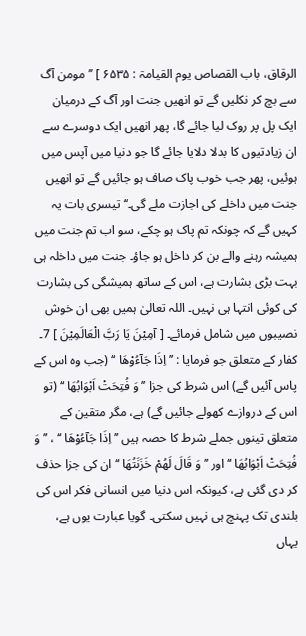الرقاق، باب القصاص یوم القیامۃ : ۶۵۳۵ ] ’’مومن آگ سے بچ کر نکلیں گے تو انھیں جنت اور آگ کے درمیان ایک پل پر روک لیا جائے گا، پھر انھیں ایک دوسرے سے ان زیادتیوں کا بدلا دلایا جائے گا جو دنیا میں آپس میں ہوئیں، پھر جب خوب پاک صاف ہو جائیں گے تو انھیں جنت میں داخلے کی اجازت ملے گی۔‘‘ تیسری بات یہ کہیں گے کہ چونکہ تم پاک ہو چکے، سو اب تم جنت میں ہمیشہ رہنے والے بن کر داخل ہو جاؤ۔ جنت میں داخلہ ہی بہت بڑی بشارت ہے، اس کے ساتھ ہمیشگی کی بشارت کی کوئی انتہا ہی نہیں۔ اللہ تعالیٰ ہمیں بھی ان خوش نصیبوں میں شامل فرمائے۔ [ آمِیْنَ یَا رَبَّ الْعَالَمِیْنَ ] 7۔ کفار کے متعلق جو فرمایا : ’’ اِذَا جَآءُوْهَا ‘‘ (جب وہ اس کے پاس آئیں گے) اس شرط کی جزا ’’ وَ فُتِحَتْ اَبْوَابُهَا ‘‘ (تو اس کے دروازے کھولے جائیں گے) ہے، مگر متقین کے متعلق تینوں جملے شرط کا حصہ ہیں ’’ اِذَا جَآءُوْهَا ‘‘ ، ’’ وَ فُتِحَتْ اَبْوَابُهَا ‘‘ اور ’’ وَ قَالَ لَهُمْ خَزَنَتُهَا ‘‘ ان کی جزا حذف کر دی گئی ہے، کیونکہ اس دنیا میں انسانی فکر اس کی بلندی تک پہنچ ہی نہیں سکتی۔ گویا عبارت یوں ہے، یہاں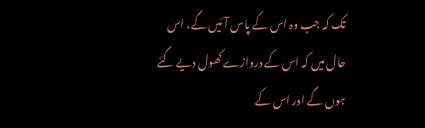تک کہ جب وہ اس کے پاس آئیں گے، اس حال میں کہ اس کے دروازے کھول دیے گئے ہوں گے اور اس کے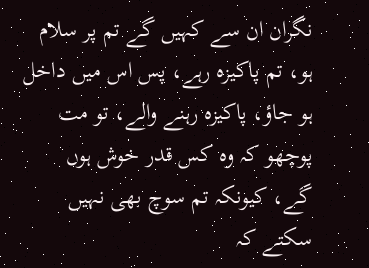نگران ان سے کہیں گے تم پر سلام ہو، تم پاکیزہ رہے، پس اس میں داخل ہو جاؤ، پاکیزہ رہنے والے، تو مت پوچھو کہ وہ کس قدر خوش ہوں گے، کیونکہ تم سوچ بھی نہیں سکتے کہ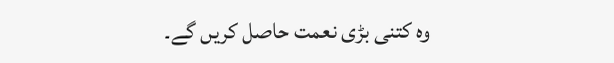وہ کتنی بڑی نعمت حاصل کریں گے۔